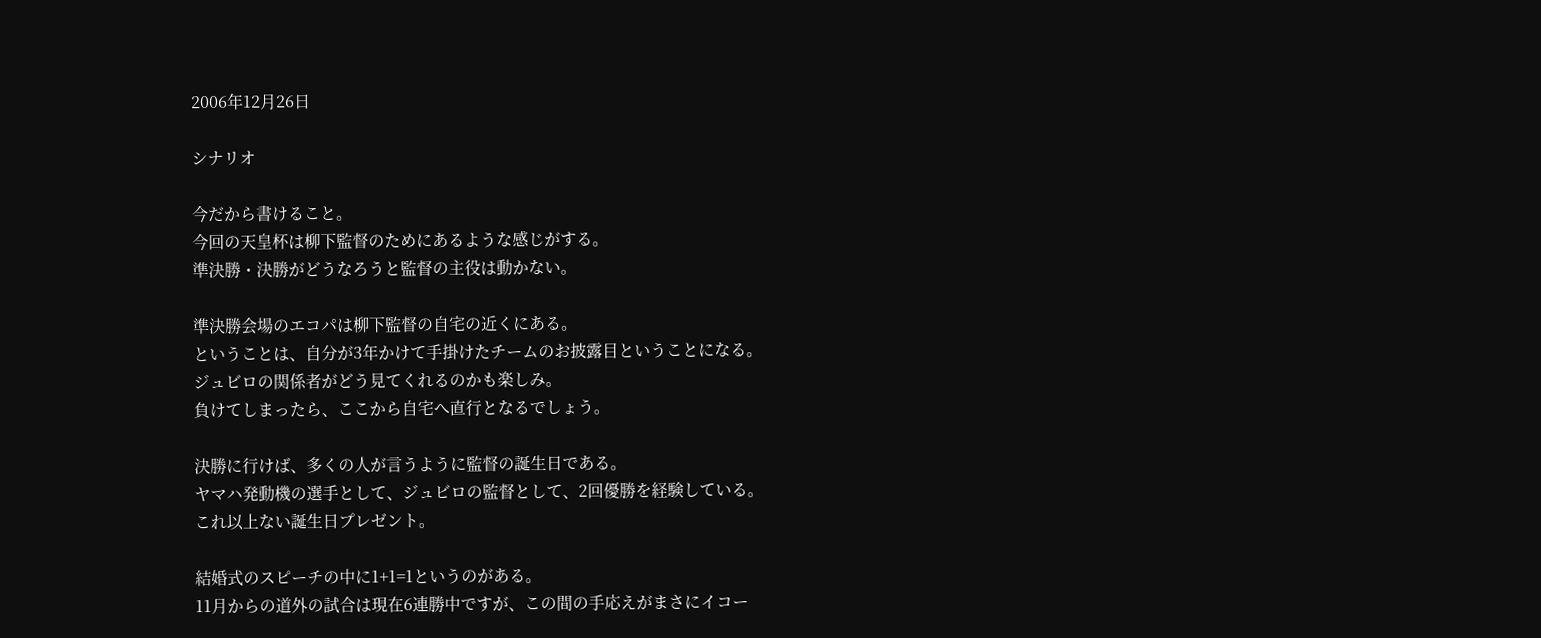2006年12月26日

シナリオ

今だから書けること。
今回の天皇杯は柳下監督のためにあるような感じがする。
準決勝・決勝がどうなろうと監督の主役は動かない。

準決勝会場のエコパは柳下監督の自宅の近くにある。
ということは、自分が3年かけて手掛けたチームのお披露目ということになる。
ジュビロの関係者がどう見てくれるのかも楽しみ。
負けてしまったら、ここから自宅へ直行となるでしょう。

決勝に行けば、多くの人が言うように監督の誕生日である。
ヤマハ発動機の選手として、ジュビロの監督として、2回優勝を経験している。
これ以上ない誕生日プレゼント。

結婚式のスピーチの中に1+1=1というのがある。
11月からの道外の試合は現在6連勝中ですが、この間の手応えがまさにイコー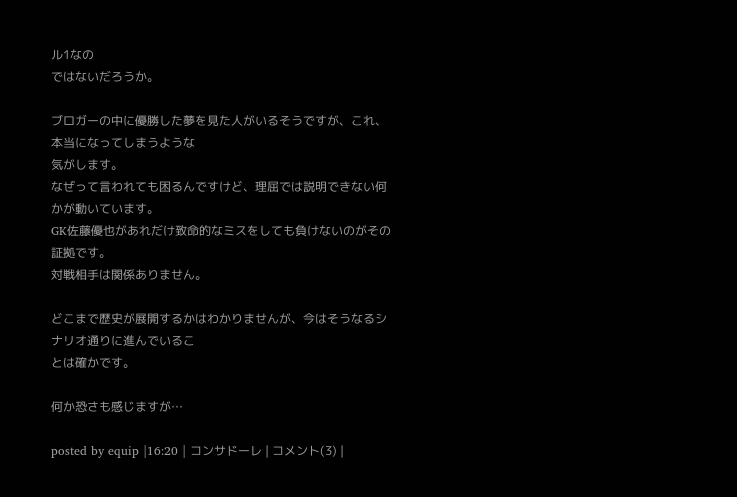ル1なの
ではないだろうか。

ブロガーの中に優勝した夢を見た人がいるそうですが、これ、本当になってしまうような
気がします。
なぜって言われても困るんですけど、理屈では説明できない何かが動いています。
GK佐藤優也があれだけ致命的なミスをしても負けないのがその証拠です。
対戦相手は関係ありません。

どこまで歴史が展開するかはわかりませんが、今はそうなるシナリオ通りに進んでいるこ
とは確かです。

何か恐さも感じますが…

posted by equip |16:20 | コンサドーレ | コメント(3) |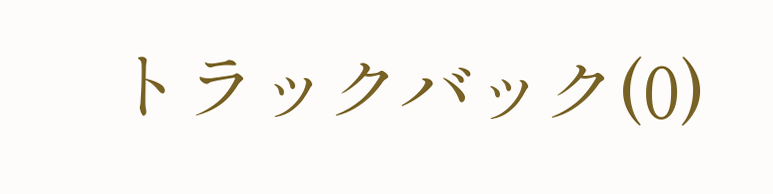トラックバック(0)